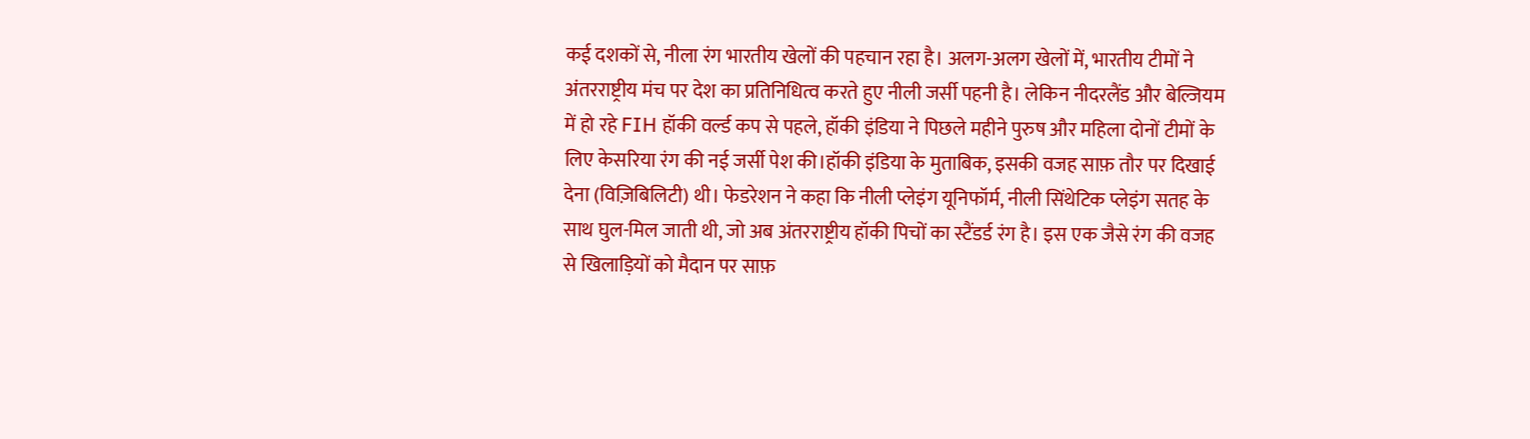कई दशकों से, नीला रंग भारतीय खेलों की पहचान रहा है। अलग-अलग खेलों में, भारतीय टीमों ने अंतरराष्ट्रीय मंच पर देश का प्रतिनिधित्व करते हुए नीली जर्सी पहनी है। लेकिन नीदरलैंड और बेल्जियम में हो रहे FIH हॉकी वर्ल्ड कप से पहले, हॉकी इंडिया ने पिछले महीने पुरुष और महिला दोनों टीमों के लिए केसरिया रंग की नई जर्सी पेश की।हॉकी इंडिया के मुताबिक, इसकी वजह साफ़ तौर पर दिखाई देना (विज़िबिलिटी) थी। फेडरेशन ने कहा कि नीली प्लेइंग यूनिफॉर्म, नीली सिंथेटिक प्लेइंग सतह के साथ घुल-मिल जाती थी, जो अब अंतरराष्ट्रीय हॉकी पिचों का स्टैंडर्ड रंग है। इस एक जैसे रंग की वजह से खिलाड़ियों को मैदान पर साफ़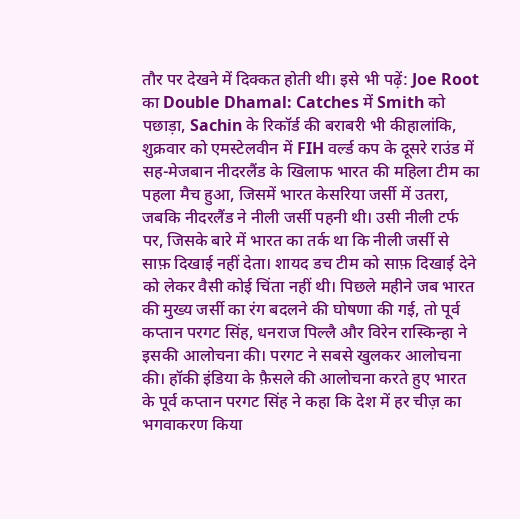तौर पर देखने में दिक्कत होती थी। इसे भी पढ़ें: Joe Root का Double Dhamal: Catches में Smith को पछाड़ा, Sachin के रिकॉर्ड की बराबरी भी कीहालांकि, शुक्रवार को एमस्टेलवीन में FIH वर्ल्ड कप के दूसरे राउंड में सह-मेजबान नीदरलैंड के खिलाफ भारत की महिला टीम का पहला मैच हुआ, जिसमें भारत केसरिया जर्सी में उतरा, जबकि नीदरलैंड ने नीली जर्सी पहनी थी। उसी नीली टर्फ पर, जिसके बारे में भारत का तर्क था कि नीली जर्सी से साफ़ दिखाई नहीं देता। शायद डच टीम को साफ़ दिखाई देने को लेकर वैसी कोई चिंता नहीं थी। पिछले महीने जब भारत की मुख्य जर्सी का रंग बदलने की घोषणा की गई, तो पूर्व कप्तान परगट सिंह, धनराज पिल्लै और विरेन रास्किन्हा ने इसकी आलोचना की। परगट ने सबसे खुलकर आलोचना की। हॉकी इंडिया के फ़ैसले की आलोचना करते हुए भारत के पूर्व कप्तान परगट सिंह ने कहा कि देश में हर चीज़ का भगवाकरण किया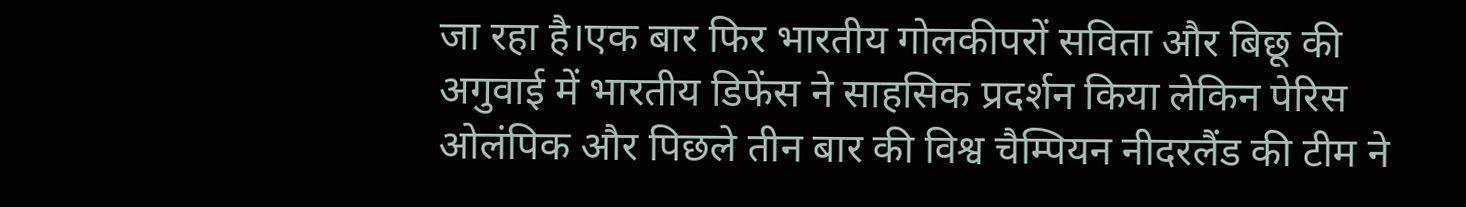जा रहा है।एक बार फिर भारतीय गोलकीपरों सविता और बिछू की अगुवाई में भारतीय डिफेंस ने साहसिक प्रदर्शन किया लेकिन पेरिस ओलंपिक और पिछले तीन बार की विश्व चैम्पियन नीदरलैंड की टीम ने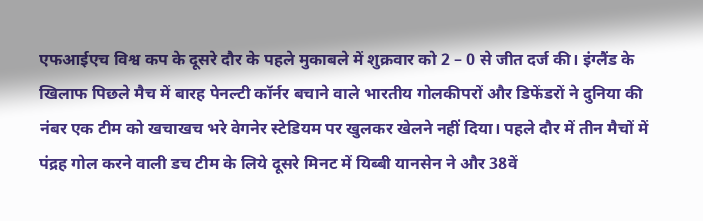एफआईएच विश्व कप के दूसरे दौर के पहले मुकाबले में शुक्रवार को 2 – 0 से जीत दर्ज की। इंग्लैंड के खिलाफ पिछले मैच में बारह पेनल्टी कॉर्नर बचाने वाले भारतीय गोलकीपरों और डिफेंडरों ने दुनिया की नंबर एक टीम को खचाखच भरे वेगनेर स्टेडियम पर खुलकर खेलने नहीं दिया। पहले दौर में तीन मैचों में पंद्रह गोल करने वाली डच टीम के लिये दूसरे मिनट में यिब्बी यानसेन ने और 38वें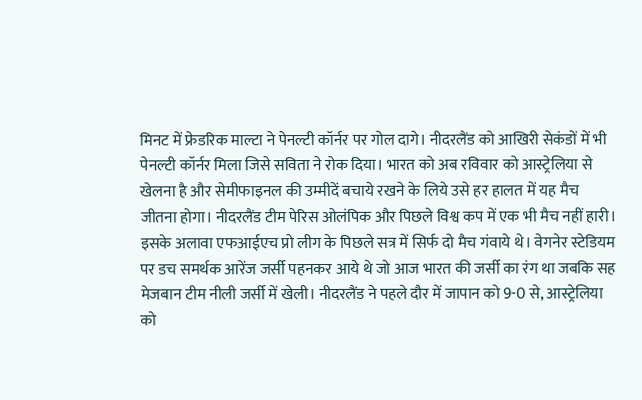मिनट में फ्रेडरिक माल्टा ने पेनल्टी कॉर्नर पर गोल दागे। नीदरलैंड को आखिरी सेकंडों में भी पेनल्टी कॉर्नर मिला जिसे सविता ने रोक दिया। भारत को अब रविवार को आस्ट्रेलिया से खेलना है और सेमीफाइनल की उम्मीदें बचाये रखने के लिये उसे हर हालत में यह मैच जीतना होगा। नीदरलैंड टीम पेरिस ओलंपिक और पिछले विश्व कप में एक भी मैच नहीं हारी। इसके अलावा एफआईएच प्रो लीग के पिछले सत्र में सिर्फ दो मैच गंवाये थे। वेगनेर स्टेडियम पर डच समर्थक आरेंज जर्सी पहनकर आये थे जो आज भारत की जर्सी का रंग था जबकि सह मेजबान टीम नीली जर्सी में खेली। नीदरलैंड ने पहले दौर में जापान को 9-0 से, आस्ट्रेलिया को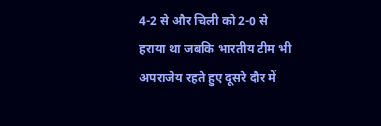4-2 से और चिली को 2-0 से हराया था जबकि भारतीय टीम भी अपराजेय रहते हुए दूसरे दौर में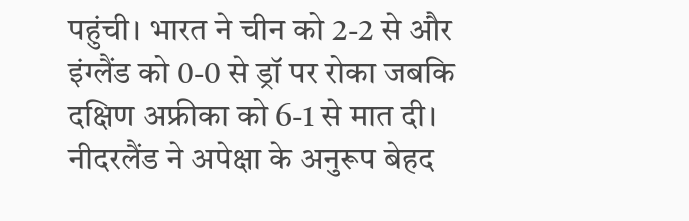पहुंची। भारत ने चीन को 2-2 से और इंग्लैंड को 0-0 से ड्रॉ पर रोका जबकि दक्षिण अफ्रीका को 6-1 से मात दी। नीदरलैंड ने अपेक्षा के अनुरूप बेहद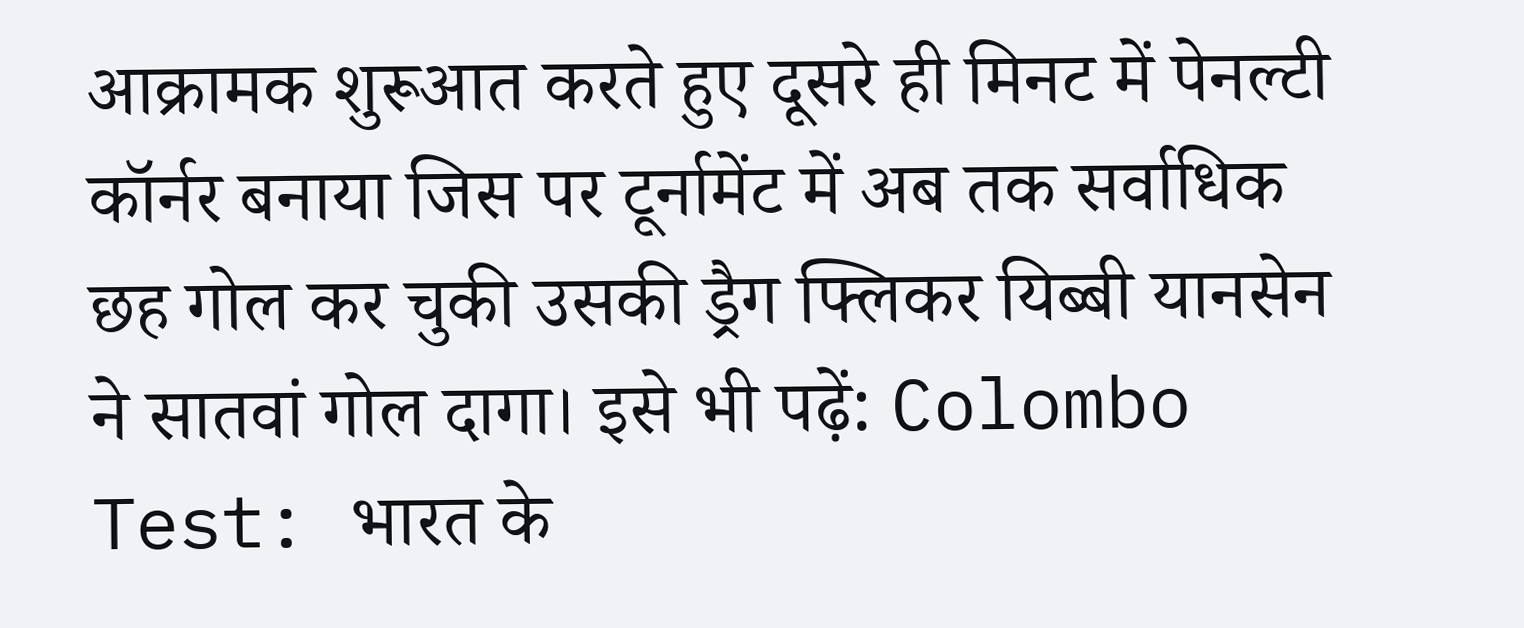आक्रामक शुरूआत करते हुए दूसरे ही मिनट में पेनल्टी कॉर्नर बनाया जिस पर टूर्नामेंट में अब तक सर्वाधिक छह गोल कर चुकी उसकी ड्रैग फ्लिकर यिब्बी यानसेन ने सातवां गोल दागा। इसे भी पढ़ें: Colombo Test: भारत के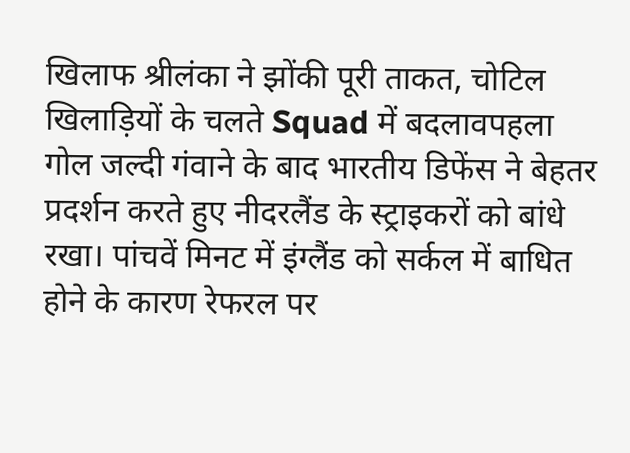खिलाफ श्रीलंका ने झोंकी पूरी ताकत, चोटिल खिलाड़ियों के चलते Squad में बदलावपहला गोल जल्दी गंवाने के बाद भारतीय डिफेंस ने बेहतर प्रदर्शन करते हुए नीदरलैंड के स्ट्राइकरों को बांधे रखा। पांचवें मिनट में इंग्लैंड को सर्कल में बाधित होने के कारण रेफरल पर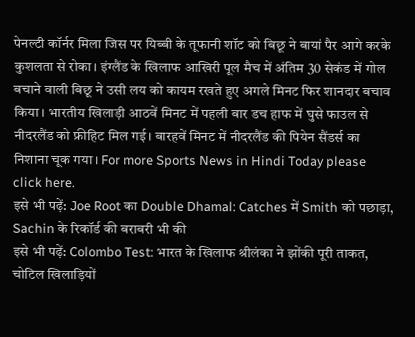पेनल्टी कॉर्नर मिला जिस पर यिब्बी के तूफानी शॉट को बिछू ने बायां पैर आगे करके कुशलता से रोका। इंग्लैंड के खिलाफ आखिरी पूल मैच में अंतिम 30 सेकंड में गोल बचाने वाली बिछू ने उसी लय को कायम रखते हुए अगले मिनट फिर शानदार बचाव किया। भारतीय खिलाड़ी आठवें मिनट में पहली बार डच हाफ में घुसे फाउल से नीदरलैंड को फ्रीहिट मिल गई। बारहवें मिनट में नीदरलैंड की पियेन सैंडर्स का निशाना चूक गया। For more Sports News in Hindi Today please click here.
इसे भी पढ़ें: Joe Root का Double Dhamal: Catches में Smith को पछाड़ा, Sachin के रिकॉर्ड की बराबरी भी की
इसे भी पढ़ें: Colombo Test: भारत के खिलाफ श्रीलंका ने झोंकी पूरी ताकत, चोटिल खिलाड़ियों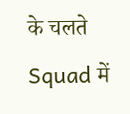के चलते Squad में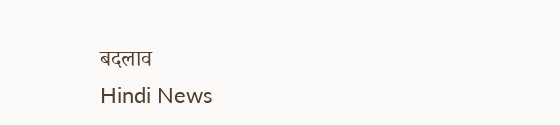बदलाव
Hindi News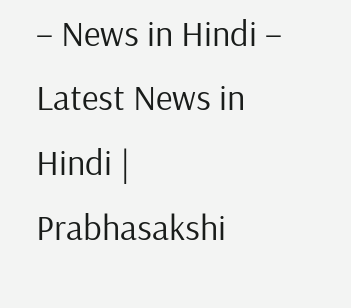– News in Hindi – Latest News in Hindi | Prabhasakshi